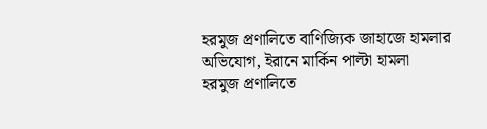হরমুজ প্রণালিতে বাণিজ্যিক জাহাজে হামলার অভিযোগ, ইরানে মার্কিন পাল্টা হামলা
হরমুজ প্রণালিতে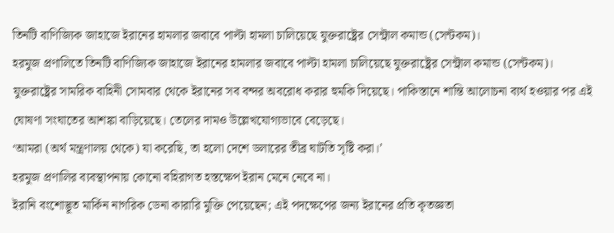তিনটি বাণিজ্যিক জাহাজে ইরানের হামলার জবাবে পাল্টা হামলা চালিয়েছে যুক্তরাষ্ট্রের সেন্ট্রাল কমান্ড (সেন্টকম)।
হরমুজ প্রণালিতে তিনটি বাণিজ্যিক জাহাজে ইরানের হামলার জবাবে পাল্টা হামলা চালিয়েছে যুক্তরাষ্ট্রের সেন্ট্রাল কমান্ড (সেন্টকম)।
যুক্তরাষ্ট্রের সামরিক বাহিনী সোমবার থেকে ইরানের সব বন্দর অবরোধ করার হুমকি দিয়েছে। পাকিস্তানে শান্তি আলোচনা ব্যর্থ হওয়ার পর এই ঘোষণা সংঘাতের আশঙ্কা বাড়িয়েছে। তেলের দামও উল্লেখযোগ্যভাবে বেড়েছে।
‘আমরা (অর্থ মন্ত্রণালয় থেকে) যা করেছি, তা হলো দেশে ডলারের তীব্র ঘাটতি সৃষ্টি করা।’
হরমুজ প্রণালির ব্যবস্থাপনায় কোনো বহিরাগত হস্তক্ষেপ ইরান মেনে নেবে না।
ইরানি বংশোদ্ভূত মার্কিন নাগরিক ডেনা কারারি মুক্তি পেয়েছেন; এই পদক্ষেপের জন্য ইরানের প্রতি কৃতজ্ঞতা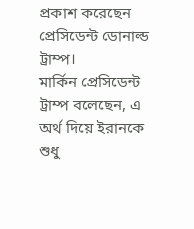প্রকাশ করেছেন প্রেসিডেন্ট ডোনাল্ড ট্রাম্প।
মার্কিন প্রেসিডেন্ট ট্রাম্প বলেছেন, এ অর্থ দিয়ে ইরানকে শুধু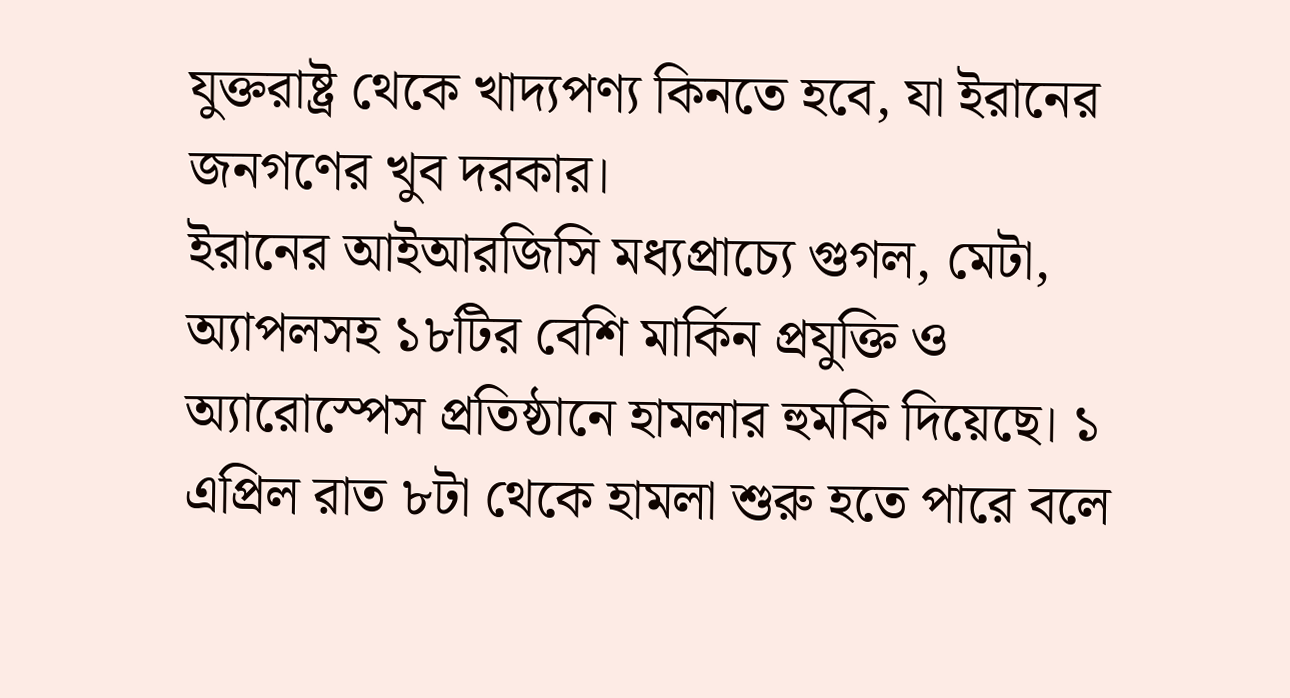যুক্তরাষ্ট্র থেকে খাদ্যপণ্য কিনতে হবে, যা ইরানের জনগণের খুব দরকার।
ইরানের আইআরজিসি মধ্যপ্রাচ্যে গুগল, মেটা, অ্যাপলসহ ১৮টির বেশি মার্কিন প্রযুক্তি ও অ্যারোস্পেস প্রতিষ্ঠানে হামলার হুমকি দিয়েছে। ১ এপ্রিল রাত ৮টা থেকে হামলা শুরু হতে পারে বলে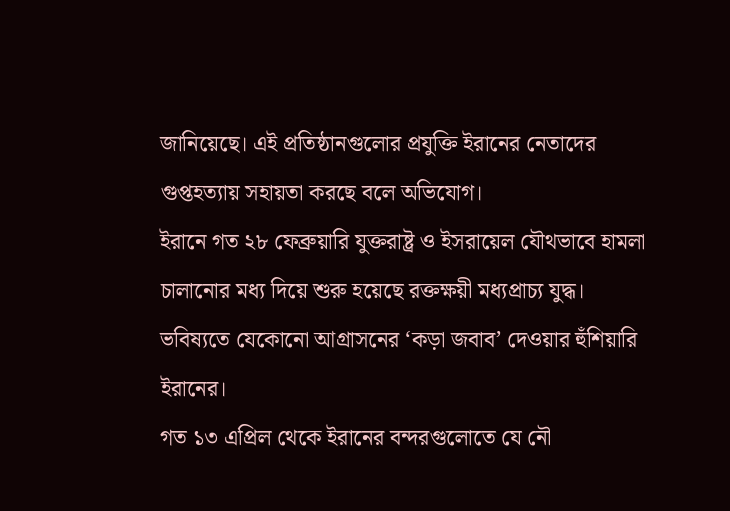জানিয়েছে। এই প্রতিষ্ঠানগুলোর প্রযুক্তি ইরানের নেতাদের গুপ্তহত্যায় সহায়তা করছে বলে অভিযোগ।
ইরানে গত ২৮ ফেব্রুয়ারি যুক্তরাষ্ট্র ও ইসরায়েল যৌথভাবে হামলা চালানোর মধ্য দিয়ে শুরু হয়েছে রক্তক্ষয়ী মধ্যপ্রাচ্য যুদ্ধ।
ভবিষ্যতে যেকোনো আগ্রাসনের ‘কড়া জবাব’ দেওয়ার হুঁশিয়ারি ইরানের।
গত ১৩ এপ্রিল থেকে ইরানের বন্দরগুলোতে যে নৌ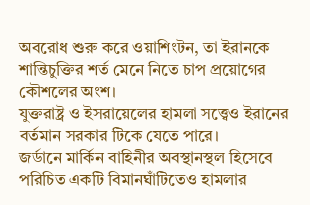অবরোধ শুরু করে ওয়াশিংটন, তা ইরানকে শান্তিচুক্তির শর্ত মেনে নিতে চাপ প্রয়োগের কৌশলের অংশ।
যুক্তরাষ্ট্র ও ইসরায়েলের হামলা সত্ত্বেও ইরানের বর্তমান সরকার টিকে যেতে পারে।
জর্ডানে মার্কিন বাহিনীর অবস্থানস্থল হিসেবে পরিচিত একটি বিমানঘাঁটিতেও হামলার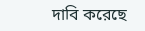দাবি করেছে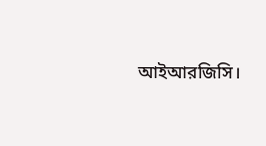আইআরজিসি।